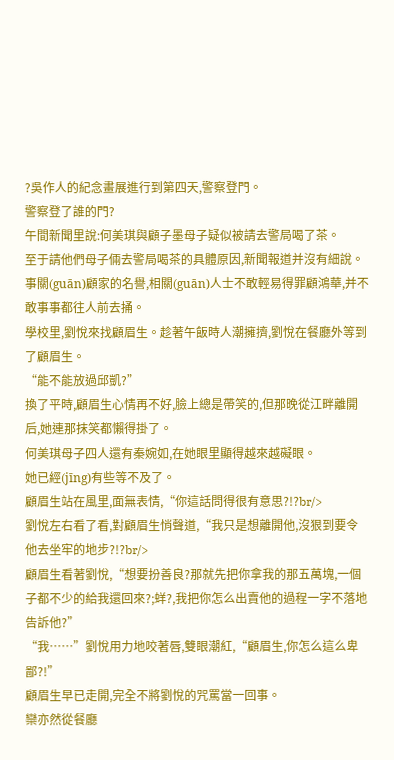?吳作人的紀念畫展進行到第四天,警察登門。
警察登了誰的門?
午間新聞里說:何美琪與顧子墨母子疑似被請去警局喝了茶。
至于請他們母子倆去警局喝茶的具體原因,新聞報道并沒有細說。事關(guān)顧家的名譽,相關(guān)人士不敢輕易得罪顧鴻華,并不敢事事都往人前去捅。
學校里,劉悅來找顧眉生。趁著午飯時人潮擁擠,劉悅在餐廳外等到了顧眉生。
“能不能放過邱凱?”
換了平時,顧眉生心情再不好,臉上總是帶笑的,但那晚從江畔離開后,她連那抹笑都懶得掛了。
何美琪母子四人還有秦婉如,在她眼里顯得越來越礙眼。
她已經(jīng)有些等不及了。
顧眉生站在風里,面無表情,“你這話問得很有意思?!?br/>
劉悅左右看了看,對顧眉生悄聲道,“我只是想離開他,沒狠到要令他去坐牢的地步?!?br/>
顧眉生看著劉悅,“想要扮善良?那就先把你拿我的那五萬塊,一個子都不少的給我還回來?;蛘?,我把你怎么出賣他的過程一字不落地告訴他?”
“我……”劉悅用力地咬著唇,雙眼潮紅,“顧眉生,你怎么這么卑鄙?!”
顧眉生早已走開,完全不將劉悅的咒罵當一回事。
欒亦然從餐廳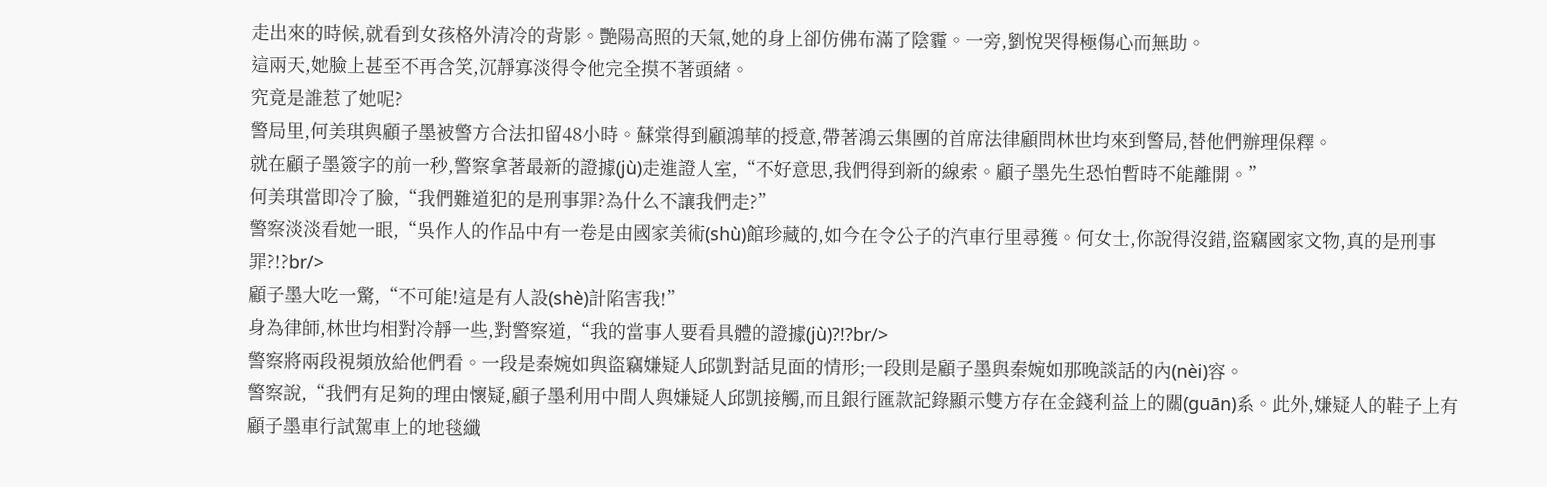走出來的時候,就看到女孩格外清冷的背影。艷陽高照的天氣,她的身上卻仿佛布滿了陰霾。一旁,劉悅哭得極傷心而無助。
這兩天,她臉上甚至不再含笑,沉靜寡淡得令他完全摸不著頭緒。
究竟是誰惹了她呢?
警局里,何美琪與顧子墨被警方合法扣留48小時。蘇棠得到顧鴻華的授意,帶著鴻云集團的首席法律顧問林世均來到警局,替他們辦理保釋。
就在顧子墨簽字的前一秒,警察拿著最新的證據(jù)走進證人室,“不好意思,我們得到新的線索。顧子墨先生恐怕暫時不能離開。”
何美琪當即冷了臉,“我們難道犯的是刑事罪?為什么不讓我們走?”
警察淡淡看她一眼,“吳作人的作品中有一卷是由國家美術(shù)館珍藏的,如今在令公子的汽車行里尋獲。何女士,你說得沒錯,盜竊國家文物,真的是刑事罪?!?br/>
顧子墨大吃一驚,“不可能!這是有人設(shè)計陷害我!”
身為律師,林世均相對冷靜一些,對警察道,“我的當事人要看具體的證據(jù)?!?br/>
警察將兩段視頻放給他們看。一段是秦婉如與盜竊嫌疑人邱凱對話見面的情形;一段則是顧子墨與秦婉如那晚談話的內(nèi)容。
警察說,“我們有足夠的理由懷疑,顧子墨利用中間人與嫌疑人邱凱接觸,而且銀行匯款記錄顯示雙方存在金錢利益上的關(guān)系。此外,嫌疑人的鞋子上有顧子墨車行試駕車上的地毯纖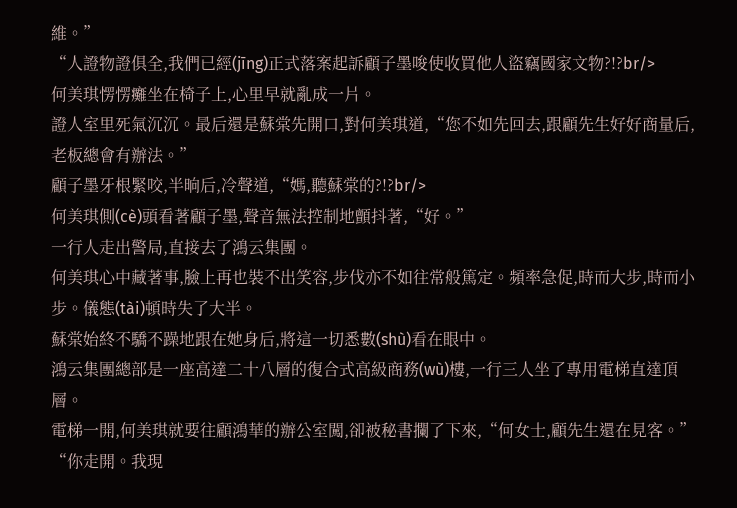維。”
“人證物證俱全,我們已經(jīng)正式落案起訴顧子墨唆使收買他人盜竊國家文物?!?br/>
何美琪愣愣癱坐在椅子上,心里早就亂成一片。
證人室里死氣沉沉。最后還是蘇棠先開口,對何美琪道,“您不如先回去,跟顧先生好好商量后,老板總會有辦法。”
顧子墨牙根緊咬,半晌后,冷聲道,“媽,聽蘇棠的?!?br/>
何美琪側(cè)頭看著顧子墨,聲音無法控制地顫抖著,“好。”
一行人走出警局,直接去了鴻云集團。
何美琪心中藏著事,臉上再也裝不出笑容,步伐亦不如往常般篤定。頻率急促,時而大步,時而小步。儀態(tài)頓時失了大半。
蘇棠始終不驕不躁地跟在她身后,將這一切悉數(shù)看在眼中。
鴻云集團總部是一座高達二十八層的復合式高級商務(wù)樓,一行三人坐了專用電梯直達頂層。
電梯一開,何美琪就要往顧鴻華的辦公室闖,卻被秘書攔了下來,“何女士,顧先生還在見客。”
“你走開。我現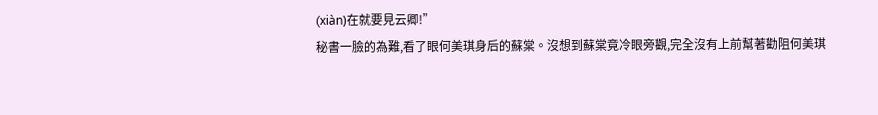(xiàn)在就要見云卿!”
秘書一臉的為難,看了眼何美琪身后的蘇棠。沒想到蘇棠竟冷眼旁觀,完全沒有上前幫著勸阻何美琪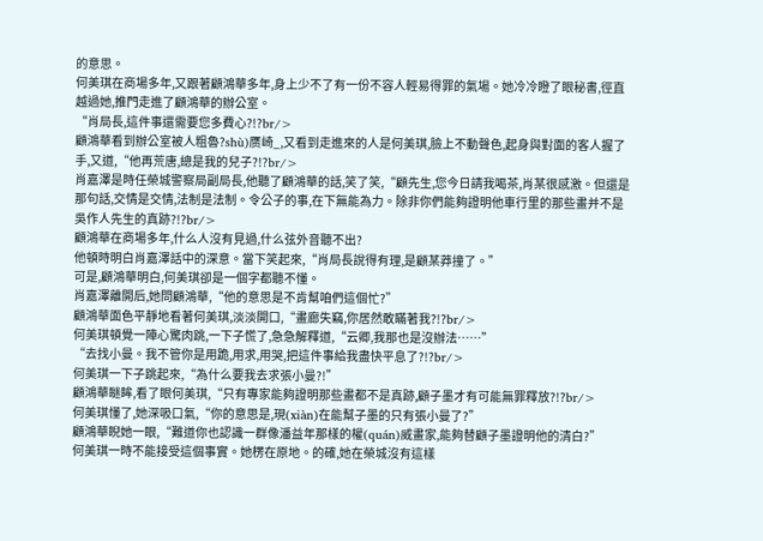的意思。
何美琪在商場多年,又跟著顧鴻華多年,身上少不了有一份不容人輕易得罪的氣場。她冷冷瞪了眼秘書,徑直越過她,推門走進了顧鴻華的辦公室。
“肖局長,這件事還需要您多費心?!?br/>
顧鴻華看到辦公室被人粗魯?shù)赝崎_,又看到走進來的人是何美琪,臉上不動聲色,起身與對面的客人握了手,又道,“他再荒唐,總是我的兒子?!?br/>
肖嘉澤是時任榮城警察局副局長,他聽了顧鴻華的話,笑了笑,“顧先生,您今日請我喝茶,肖某很感激。但還是那句話,交情是交情,法制是法制。令公子的事,在下無能為力。除非你們能夠證明他車行里的那些畫并不是吳作人先生的真跡?!?br/>
顧鴻華在商場多年,什么人沒有見過,什么弦外音聽不出?
他頓時明白肖嘉澤話中的深意。當下笑起來,“肖局長說得有理,是顧某莽撞了。”
可是,顧鴻華明白,何美琪卻是一個字都聽不懂。
肖嘉澤離開后,她問顧鴻華,“他的意思是不肯幫咱們這個忙?”
顧鴻華面色平靜地看著何美琪,淡淡開口,“畫廊失竊,你居然敢瞞著我?!?br/>
何美琪頓覺一陣心驚肉跳,一下子慌了,急急解釋道,“云卿,我那也是沒辦法……”
“去找小曼。我不管你是用跪,用求,用哭,把這件事給我盡快平息了?!?br/>
何美琪一下子跳起來,“為什么要我去求張小曼?!”
顧鴻華瞇眸,看了眼何美琪,“只有專家能夠證明那些畫都不是真跡,顧子墨才有可能無罪釋放?!?br/>
何美琪懂了,她深吸口氣,“你的意思是,現(xiàn)在能幫子墨的只有張小曼了?”
顧鴻華睨她一眼,“難道你也認識一群像潘益年那樣的權(quán)威畫家,能夠替顧子墨證明他的清白?”
何美琪一時不能接受這個事實。她楞在原地。的確,她在榮城沒有這樣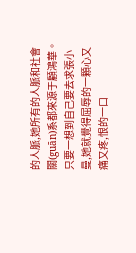的人脈,她所有的人脈和社會關(guān)系都來源于顧鴻華。
只要一想到自己要去求張小曼,她就覺得屈辱的一顆心又痛又疼,恨的一口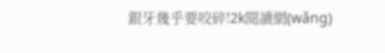銀牙幾乎要咬碎!2k閱讀網(wǎng)